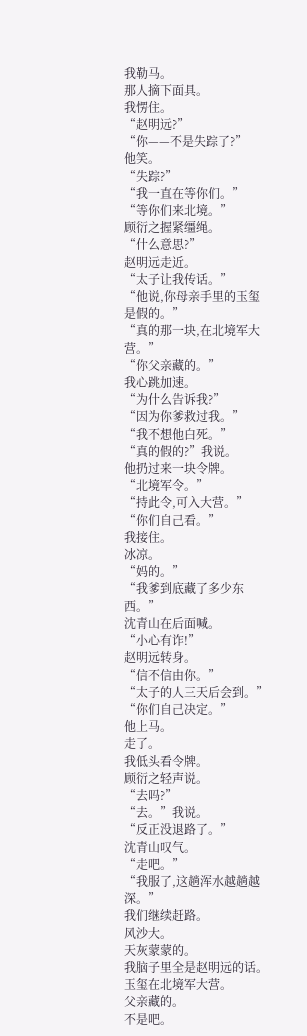我勒马。
那人摘下面具。
我愣住。
“赵明远?”
“你——不是失踪了?”
他笑。
“失踪?”
“我一直在等你们。”
“等你们来北境。”
顾衍之握紧缰绳。
“什么意思?”
赵明远走近。
“太子让我传话。”
“他说,你母亲手里的玉玺是假的。”
“真的那一块,在北境军大营。”
“你父亲藏的。”
我心跳加速。
“为什么告诉我?”
“因为你爹救过我。”
“我不想他白死。”
“真的假的?”我说。
他扔过来一块令牌。
“北境军令。”
“持此令,可入大营。”
“你们自己看。”
我接住。
冰凉。
“妈的。”
“我爹到底藏了多少东西。”
沈青山在后面喊。
“小心有诈!”
赵明远转身。
“信不信由你。”
“太子的人三天后会到。”
“你们自己决定。”
他上马。
走了。
我低头看令牌。
顾衍之轻声说。
“去吗?”
“去。”我说。
“反正没退路了。”
沈青山叹气。
“走吧。”
“我服了,这趟浑水越趟越深。”
我们继续赶路。
风沙大。
天灰蒙蒙的。
我脑子里全是赵明远的话。
玉玺在北境军大营。
父亲藏的。
不是吧。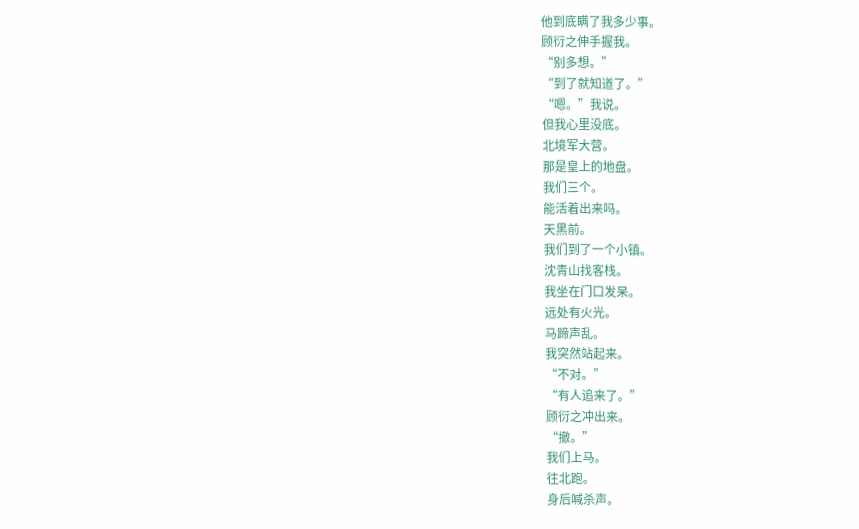他到底瞒了我多少事。
顾衍之伸手握我。
“别多想。”
“到了就知道了。”
“嗯。”我说。
但我心里没底。
北境军大营。
那是皇上的地盘。
我们三个。
能活着出来吗。
天黑前。
我们到了一个小镇。
沈青山找客栈。
我坐在门口发呆。
远处有火光。
马蹄声乱。
我突然站起来。
“不对。”
“有人追来了。”
顾衍之冲出来。
“撤。”
我们上马。
往北跑。
身后喊杀声。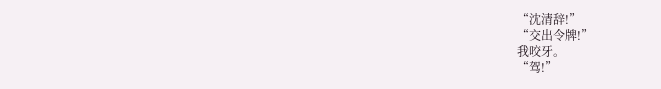“沈清辞!”
“交出令牌!”
我咬牙。
“驾!”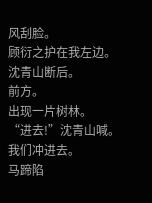风刮脸。
顾衍之护在我左边。
沈青山断后。
前方。
出现一片树林。
“进去!”沈青山喊。
我们冲进去。
马蹄陷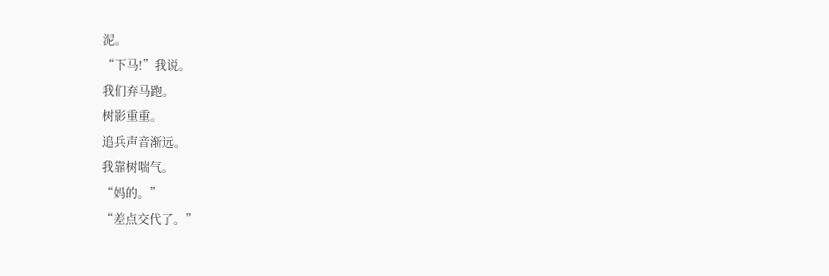泥。
“下马!”我说。
我们弃马跑。
树影重重。
追兵声音渐远。
我靠树喘气。
“妈的。”
“差点交代了。”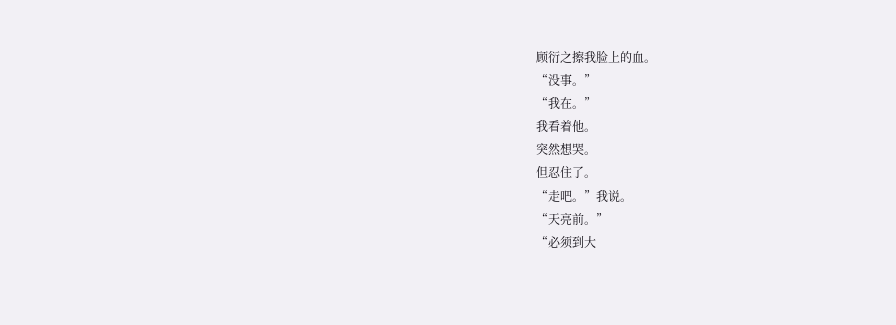顾衍之擦我脸上的血。
“没事。”
“我在。”
我看着他。
突然想哭。
但忍住了。
“走吧。”我说。
“天亮前。”
“必须到大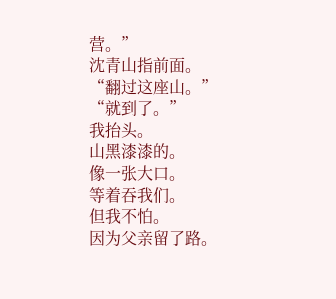营。”
沈青山指前面。
“翻过这座山。”
“就到了。”
我抬头。
山黑漆漆的。
像一张大口。
等着吞我们。
但我不怕。
因为父亲留了路。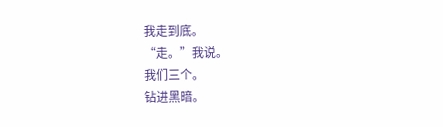我走到底。
“走。”我说。
我们三个。
钻进黑暗。